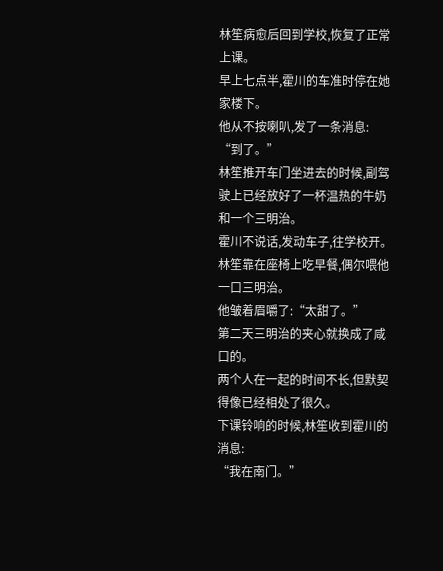林笙病愈后回到学校,恢复了正常上课。
早上七点半,霍川的车准时停在她家楼下。
他从不按喇叭,发了一条消息:
“到了。”
林笙推开车门坐进去的时候,副驾驶上已经放好了一杯温热的牛奶和一个三明治。
霍川不说话,发动车子,往学校开。
林笙靠在座椅上吃早餐,偶尔喂他一口三明治。
他皱着眉嚼了:“太甜了。”
第二天三明治的夹心就换成了咸口的。
两个人在一起的时间不长,但默契得像已经相处了很久。
下课铃响的时候,林笙收到霍川的消息:
“我在南门。”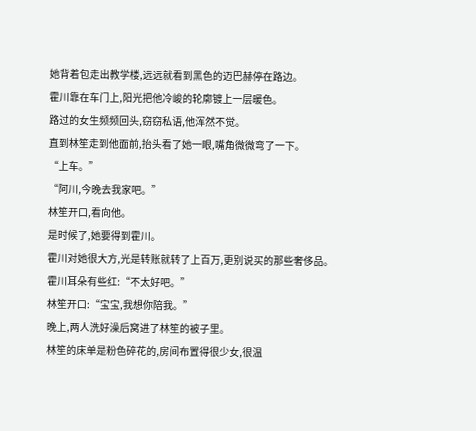她背着包走出教学楼,远远就看到黑色的迈巴赫停在路边。
霍川靠在车门上,阳光把他冷峻的轮廓镀上一层暖色。
路过的女生频频回头,窃窃私语,他浑然不觉。
直到林笙走到他面前,抬头看了她一眼,嘴角微微弯了一下。
“上车。”
“阿川,今晚去我家吧。”
林笙开口,看向他。
是时候了,她要得到霍川。
霍川对她很大方,光是转账就转了上百万,更别说买的那些奢侈品。
霍川耳朵有些红:“不太好吧。”
林笙开口:“宝宝,我想你陪我。”
晚上,两人洗好澡后窝进了林笙的被子里。
林笙的床单是粉色碎花的,房间布置得很少女,很温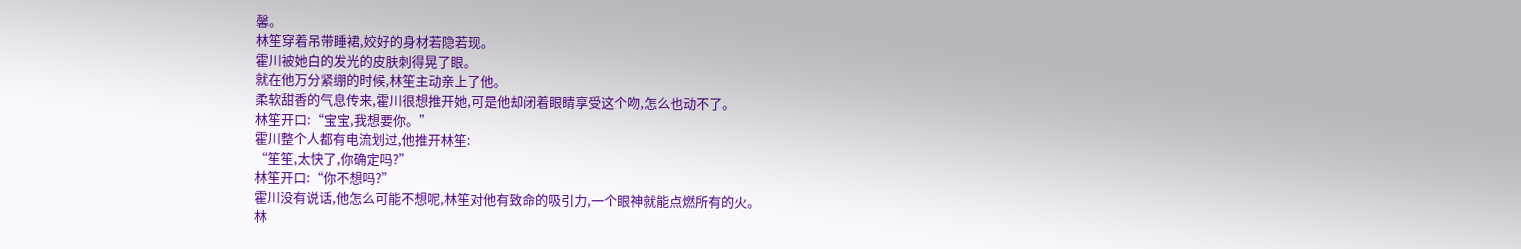馨。
林笙穿着吊带睡裙,姣好的身材若隐若现。
霍川被她白的发光的皮肤刺得晃了眼。
就在他万分紧绷的时候,林笙主动亲上了他。
柔软甜香的气息传来,霍川很想推开她,可是他却闭着眼睛享受这个吻,怎么也动不了。
林笙开口:“宝宝,我想要你。”
霍川整个人都有电流划过,他推开林笙:
“笙笙,太快了,你确定吗?”
林笙开口:“你不想吗?”
霍川没有说话,他怎么可能不想呢,林笙对他有致命的吸引力,一个眼神就能点燃所有的火。
林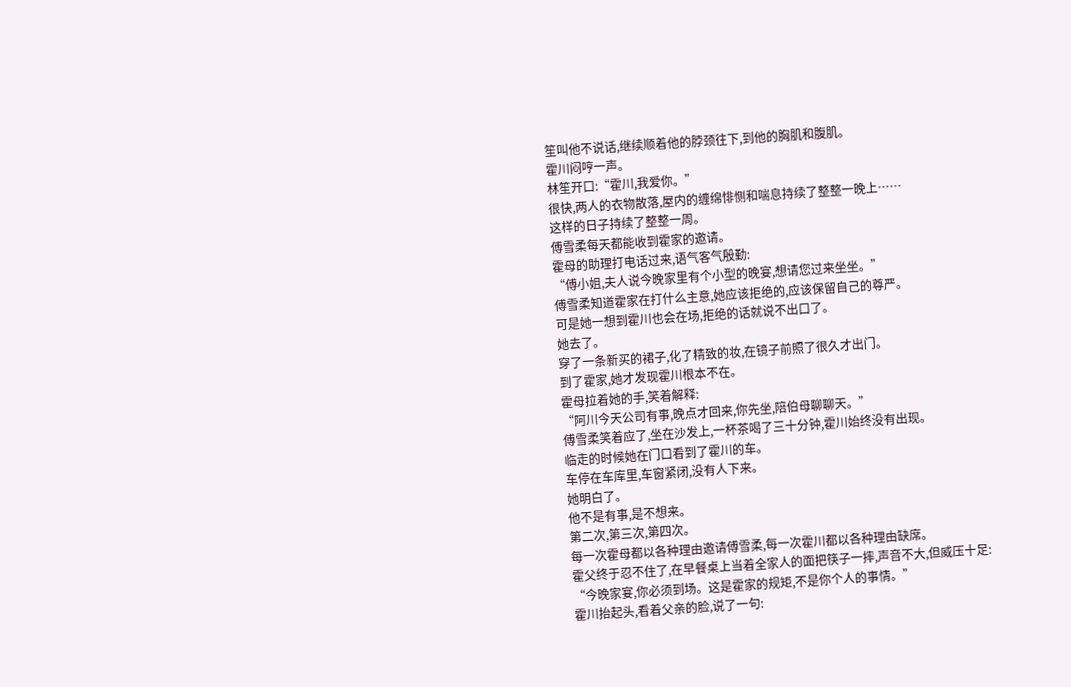笙叫他不说话,继续顺着他的脖颈往下,到他的胸肌和腹肌。
霍川闷哼一声。
林笙开口:“霍川,我爱你。”
很快,两人的衣物散落,屋内的缠绵悱恻和喘息持续了整整一晚上……
这样的日子持续了整整一周。
傅雪柔每天都能收到霍家的邀请。
霍母的助理打电话过来,语气客气殷勤:
“傅小姐,夫人说今晚家里有个小型的晚宴,想请您过来坐坐。”
傅雪柔知道霍家在打什么主意,她应该拒绝的,应该保留自己的尊严。
可是她一想到霍川也会在场,拒绝的话就说不出口了。
她去了。
穿了一条新买的裙子,化了精致的妆,在镜子前照了很久才出门。
到了霍家,她才发现霍川根本不在。
霍母拉着她的手,笑着解释:
“阿川今天公司有事,晚点才回来,你先坐,陪伯母聊聊天。”
傅雪柔笑着应了,坐在沙发上,一杯茶喝了三十分钟,霍川始终没有出现。
临走的时候她在门口看到了霍川的车。
车停在车库里,车窗紧闭,没有人下来。
她明白了。
他不是有事,是不想来。
第二次,第三次,第四次。
每一次霍母都以各种理由邀请傅雪柔,每一次霍川都以各种理由缺席。
霍父终于忍不住了,在早餐桌上当着全家人的面把筷子一摔,声音不大,但威压十足:
“今晚家宴,你必须到场。这是霍家的规矩,不是你个人的事情。”
霍川抬起头,看着父亲的脸,说了一句: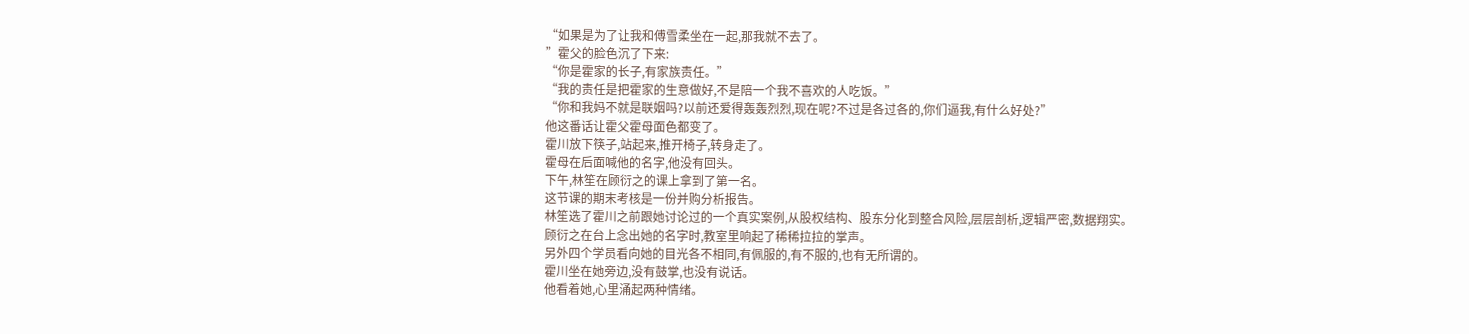“如果是为了让我和傅雪柔坐在一起,那我就不去了。
”霍父的脸色沉了下来:
“你是霍家的长子,有家族责任。”
“我的责任是把霍家的生意做好,不是陪一个我不喜欢的人吃饭。”
“你和我妈不就是联姻吗?以前还爱得轰轰烈烈,现在呢?不过是各过各的,你们逼我,有什么好处?”
他这番话让霍父霍母面色都变了。
霍川放下筷子,站起来,推开椅子,转身走了。
霍母在后面喊他的名字,他没有回头。
下午,林笙在顾衍之的课上拿到了第一名。
这节课的期末考核是一份并购分析报告。
林笙选了霍川之前跟她讨论过的一个真实案例,从股权结构、股东分化到整合风险,层层剖析,逻辑严密,数据翔实。
顾衍之在台上念出她的名字时,教室里响起了稀稀拉拉的掌声。
另外四个学员看向她的目光各不相同,有佩服的,有不服的,也有无所谓的。
霍川坐在她旁边,没有鼓掌,也没有说话。
他看着她,心里涌起两种情绪。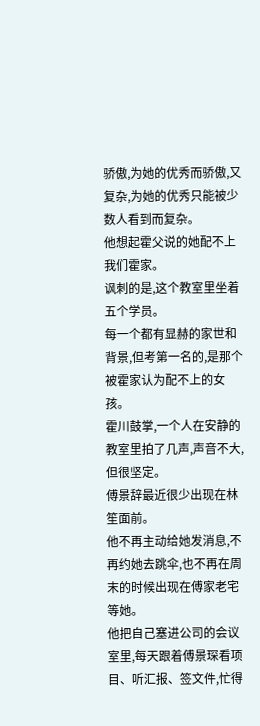骄傲,为她的优秀而骄傲,又复杂,为她的优秀只能被少数人看到而复杂。
他想起霍父说的她配不上我们霍家。
讽刺的是,这个教室里坐着五个学员。
每一个都有显赫的家世和背景,但考第一名的,是那个被霍家认为配不上的女孩。
霍川鼓掌,一个人在安静的教室里拍了几声,声音不大,但很坚定。
傅景辞最近很少出现在林笙面前。
他不再主动给她发消息,不再约她去跳伞,也不再在周末的时候出现在傅家老宅等她。
他把自己塞进公司的会议室里,每天跟着傅景琛看项目、听汇报、签文件,忙得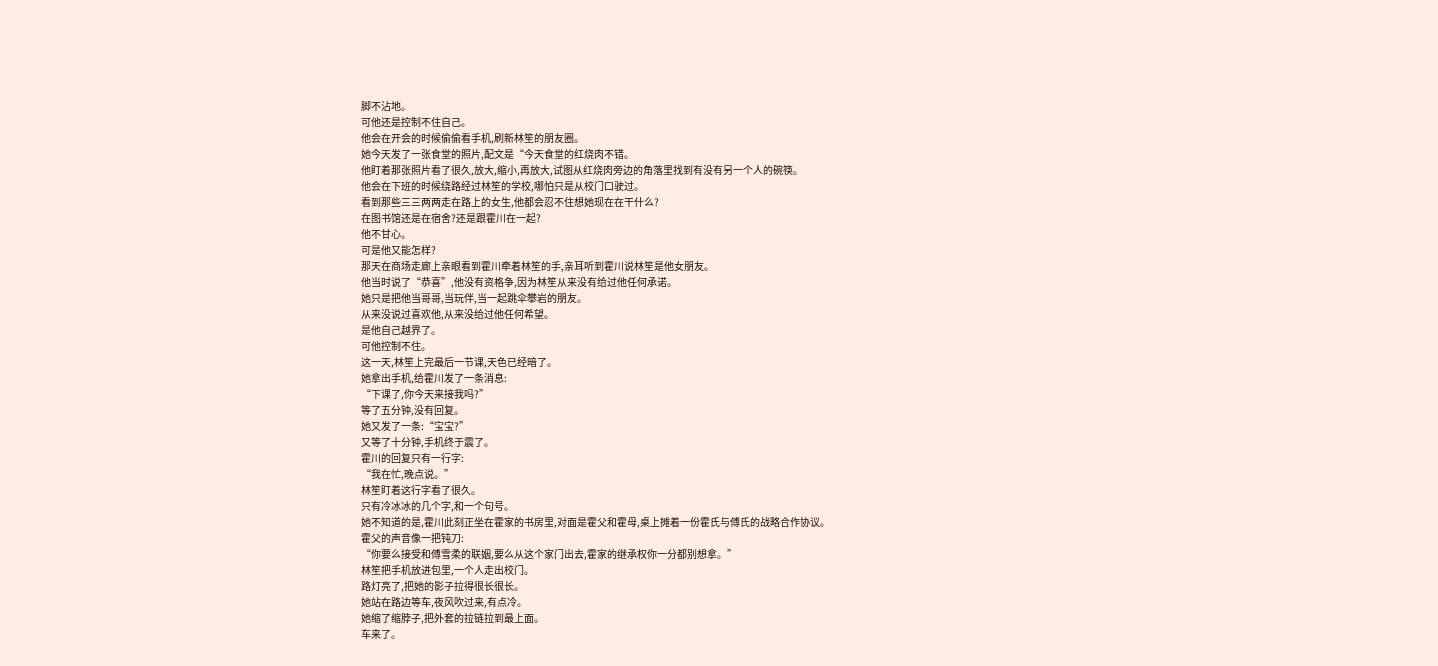脚不沾地。
可他还是控制不住自己。
他会在开会的时候偷偷看手机,刷新林笙的朋友圈。
她今天发了一张食堂的照片,配文是“今天食堂的红烧肉不错。
他盯着那张照片看了很久,放大,缩小,再放大,试图从红烧肉旁边的角落里找到有没有另一个人的碗筷。
他会在下班的时候绕路经过林笙的学校,哪怕只是从校门口驶过。
看到那些三三两两走在路上的女生,他都会忍不住想她现在在干什么?
在图书馆还是在宿舍?还是跟霍川在一起?
他不甘心。
可是他又能怎样?
那天在商场走廊上亲眼看到霍川牵着林笙的手,亲耳听到霍川说林笙是他女朋友。
他当时说了“恭喜”,他没有资格争,因为林笙从来没有给过他任何承诺。
她只是把他当哥哥,当玩伴,当一起跳伞攀岩的朋友。
从来没说过喜欢他,从来没给过他任何希望。
是他自己越界了。
可他控制不住。
这一天,林笙上完最后一节课,天色已经暗了。
她拿出手机,给霍川发了一条消息:
“下课了,你今天来接我吗?”
等了五分钟,没有回复。
她又发了一条:“宝宝?”
又等了十分钟,手机终于震了。
霍川的回复只有一行字:
“我在忙,晚点说。”
林笙盯着这行字看了很久。
只有冷冰冰的几个字,和一个句号。
她不知道的是,霍川此刻正坐在霍家的书房里,对面是霍父和霍母,桌上摊着一份霍氏与傅氏的战略合作协议。
霍父的声音像一把钝刀:
“你要么接受和傅雪柔的联姻,要么从这个家门出去,霍家的继承权你一分都别想拿。”
林笙把手机放进包里,一个人走出校门。
路灯亮了,把她的影子拉得很长很长。
她站在路边等车,夜风吹过来,有点冷。
她缩了缩脖子,把外套的拉链拉到最上面。
车来了。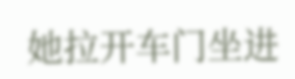她拉开车门坐进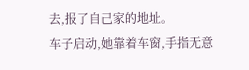去,报了自己家的地址。
车子启动,她靠着车窗,手指无意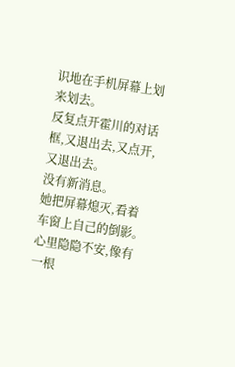识地在手机屏幕上划来划去。
反复点开霍川的对话框,又退出去,又点开,又退出去。
没有新消息。
她把屏幕熄灭,看着车窗上自己的倒影。
心里隐隐不安,像有一根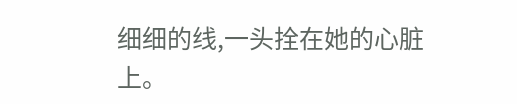细细的线,一头拴在她的心脏上。